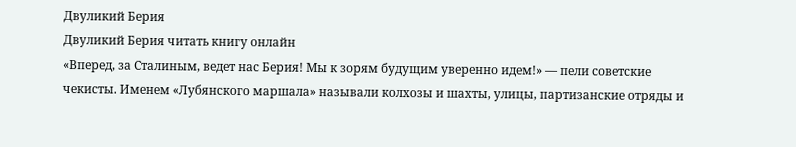Двуликий Берия
Двуликий Берия читать книгу онлайн
«Вперед, за Сталиным, ведет нас Берия! Мы к зорям будущим уверенно идем!» — пели советские чекисты. Именем «Лубянского маршала» называли колхозы и шахты, улицы, партизанские отряды и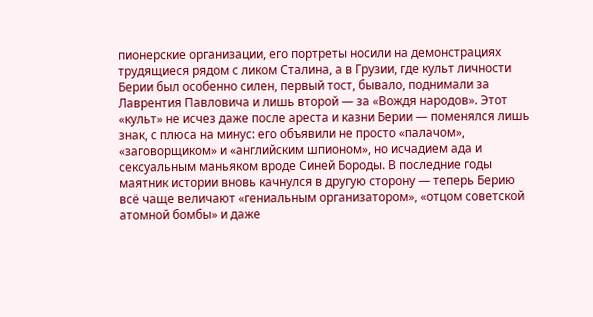пионерские организации, его портреты носили на демонстрациях трудящиеся рядом с ликом Сталина, а в Грузии, где культ личности Берии был особенно силен, первый тост, бывало, поднимали за Лаврентия Павловича и лишь второй — за «Вождя народов». Этот «культ» не исчез даже после ареста и казни Берии — поменялся лишь знак, с плюса на минус: его объявили не просто «палачом», «заговорщиком» и «английским шпионом», но исчадием ада и сексуальным маньяком вроде Синей Бороды. В последние годы маятник истории вновь качнулся в другую сторону — теперь Берию всё чаще величают «гениальным организатором», «отцом советской атомной бомбы» и даже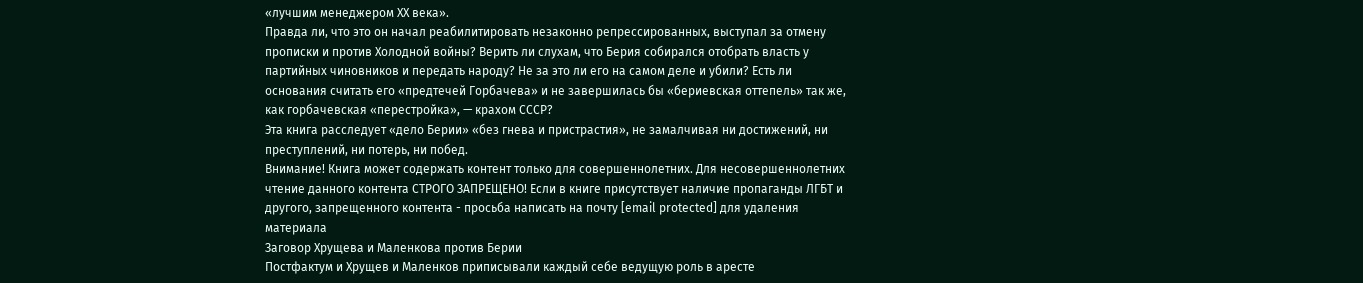«лучшим менеджером XX века».
Правда ли, что это он начал реабилитировать незаконно репрессированных, выступал за отмену прописки и против Холодной войны? Верить ли слухам, что Берия собирался отобрать власть у партийных чиновников и передать народу? Не за это ли его на самом деле и убили? Есть ли основания считать его «предтечей Горбачева» и не завершилась бы «бериевская оттепель» так же, как горбачевская «перестройка», — крахом СССР?
Эта книга расследует «дело Берии» «без гнева и пристрастия», не замалчивая ни достижений, ни преступлений, ни потерь, ни побед.
Внимание! Книга может содержать контент только для совершеннолетних. Для несовершеннолетних чтение данного контента СТРОГО ЗАПРЕЩЕНО! Если в книге присутствует наличие пропаганды ЛГБТ и другого, запрещенного контента - просьба написать на почту [email protected] для удаления материала
Заговор Хрущева и Маленкова против Берии
Постфактум и Хрущев и Маленков приписывали каждый себе ведущую роль в аресте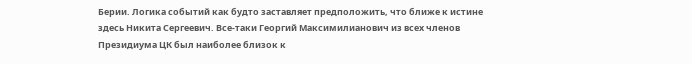Берии. Логика событий как будто заставляет предположить, что ближе к истине здесь Никита Сергеевич. Все-таки Георгий Максимилианович из всех членов Президиума ЦК был наиболее близок к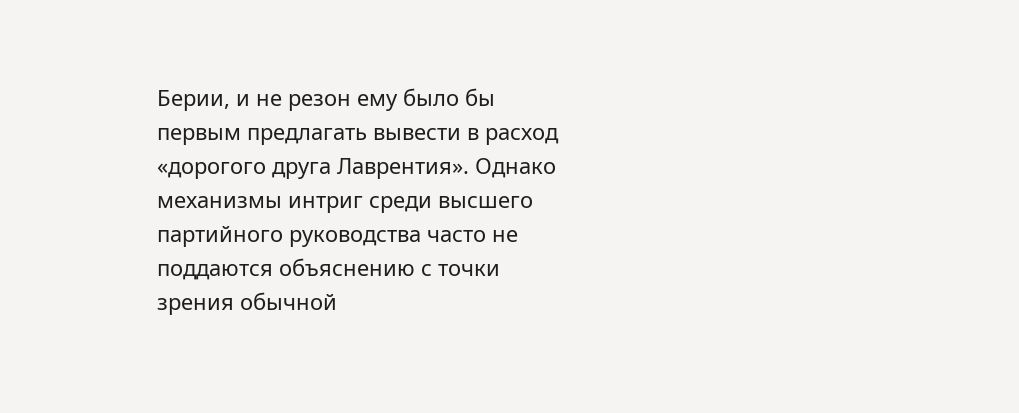Берии, и не резон ему было бы первым предлагать вывести в расход «дорогого друга Лаврентия». Однако механизмы интриг среди высшего партийного руководства часто не поддаются объяснению с точки зрения обычной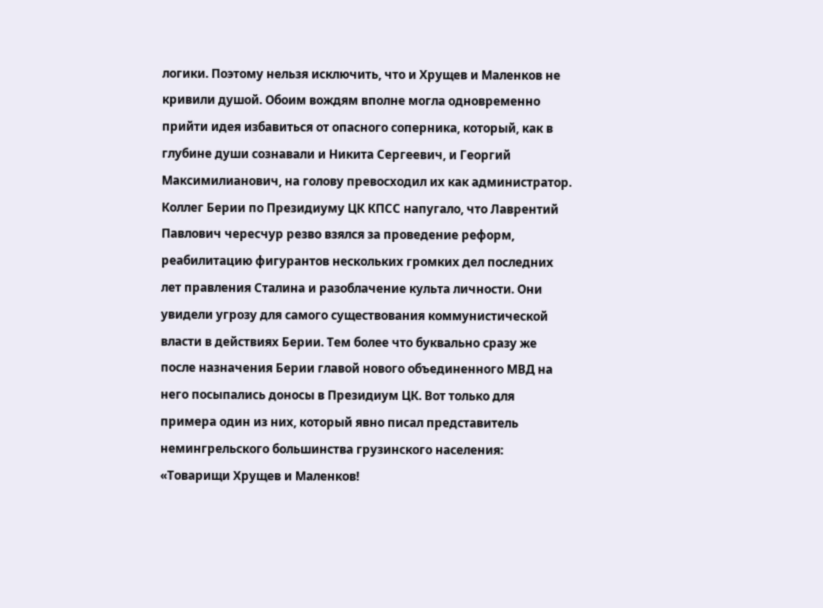логики. Поэтому нельзя исключить, что и Хрущев и Маленков не кривили душой. Обоим вождям вполне могла одновременно прийти идея избавиться от опасного соперника, который, как в глубине души сознавали и Никита Сергеевич, и Георгий Максимилианович, на голову превосходил их как администратор.
Коллег Берии по Президиуму ЦК КПСС напугало, что Лаврентий Павлович чересчур резво взялся за проведение реформ, реабилитацию фигурантов нескольких громких дел последних лет правления Сталина и разоблачение культа личности. Они увидели угрозу для самого существования коммунистической власти в действиях Берии. Тем более что буквально сразу же после назначения Берии главой нового объединенного МВД на него посыпались доносы в Президиум ЦК. Вот только для примера один из них, который явно писал представитель немингрельского большинства грузинского населения: «Товарищи Хрущев и Маленков!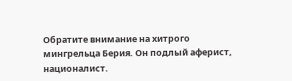Обратите внимание на хитрого мингрельца Берия. Он подлый аферист, националист.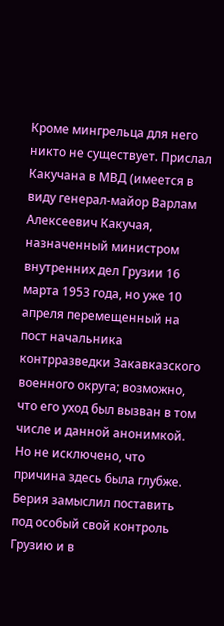Кроме мингрельца для него никто не существует. Прислал Какучана в МВД (имеется в виду генерал-майор Варлам Алексеевич Какучая, назначенный министром внутренних дел Грузии 16 марта 1953 года, но уже 10 апреля перемещенный на пост начальника контрразведки Закавказского военного округа; возможно, что его уход был вызван в том числе и данной анонимкой. Но не исключено, что причина здесь была глубже. Берия замыслил поставить под особый свой контроль Грузию и в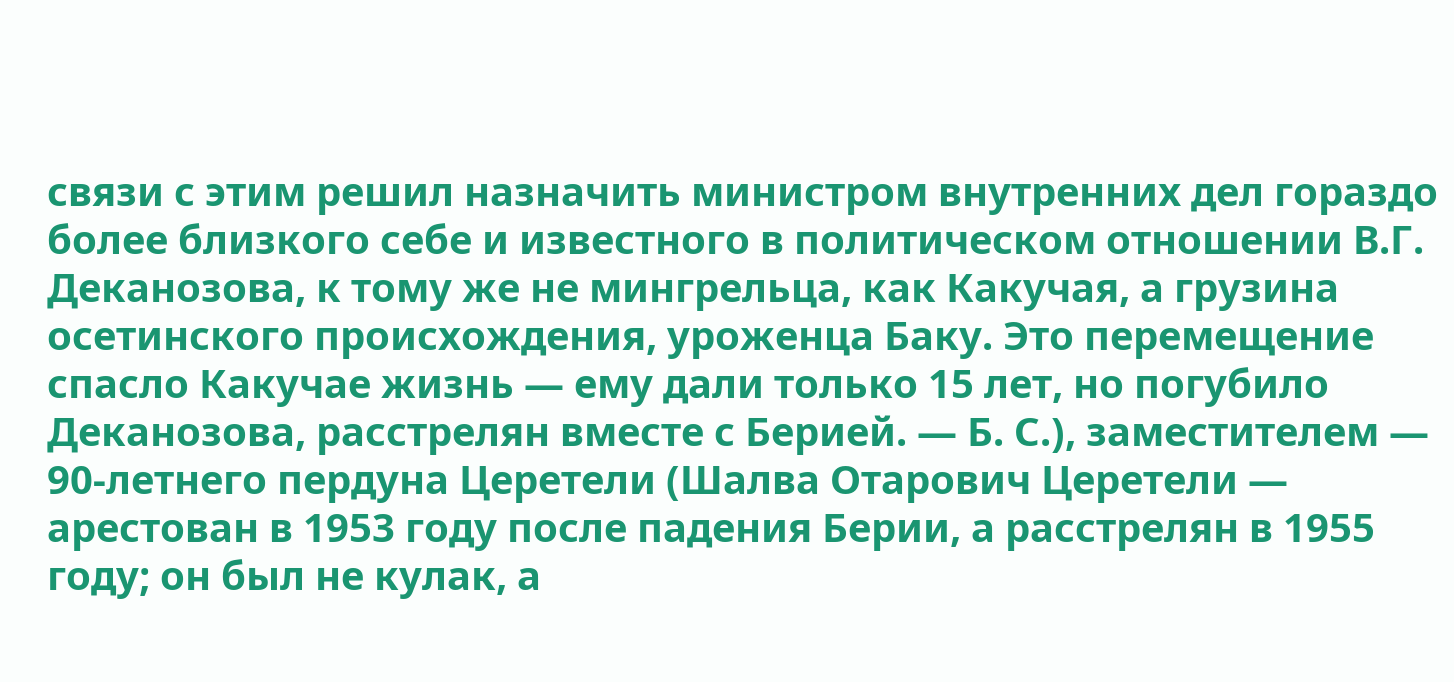связи с этим решил назначить министром внутренних дел гораздо более близкого себе и известного в политическом отношении В.Г. Деканозова, к тому же не мингрельца, как Какучая, а грузина осетинского происхождения, уроженца Баку. Это перемещение спасло Какучае жизнь — ему дали только 15 лет, но погубило Деканозова, расстрелян вместе с Берией. — Б. С.), заместителем — 90-летнего пердуна Церетели (Шалва Отарович Церетели — арестован в 1953 году после падения Берии, а расстрелян в 1955 году; он был не кулак, а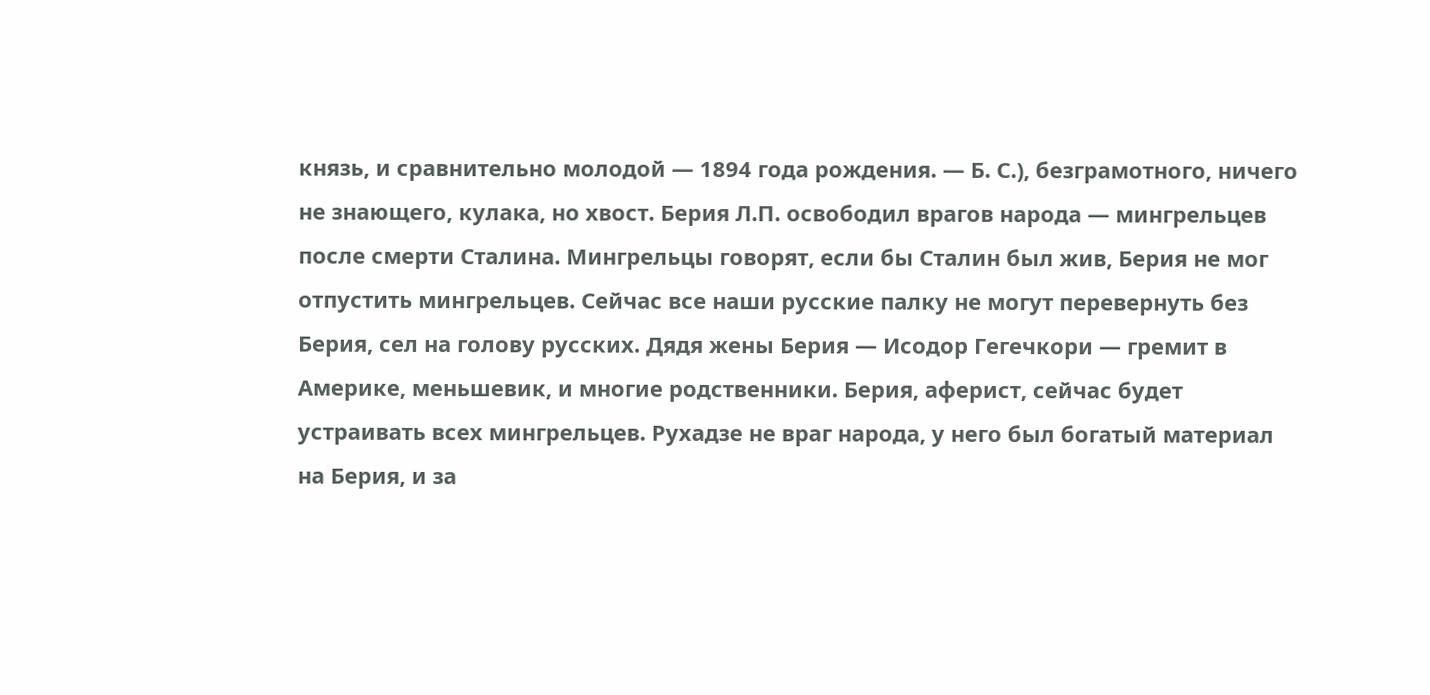князь, и сравнительно молодой — 1894 года рождения. — Б. С.), безграмотного, ничего не знающего, кулака, но хвост. Берия Л.П. освободил врагов народа — мингрельцев после смерти Сталина. Мингрельцы говорят, если бы Сталин был жив, Берия не мог отпустить мингрельцев. Сейчас все наши русские палку не могут перевернуть без Берия, сел на голову русских. Дядя жены Берия — Исодор Гегечкори — гремит в Америке, меньшевик, и многие родственники. Берия, аферист, сейчас будет устраивать всех мингрельцев. Рухадзе не враг народа, у него был богатый материал на Берия, и за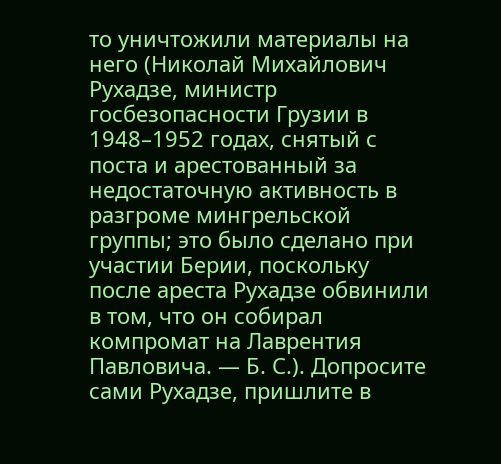то уничтожили материалы на него (Николай Михайлович Рухадзе, министр госбезопасности Грузии в 1948–1952 годах, снятый с поста и арестованный за недостаточную активность в разгроме мингрельской группы; это было сделано при участии Берии, поскольку после ареста Рухадзе обвинили в том, что он собирал компромат на Лаврентия Павловича. — Б. С.). Допросите сами Рухадзе, пришлите в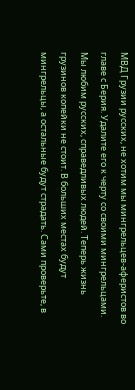МВД Грузии русских, не хотим мы мингрельцев-аферистов во главе с Берия. Удалите его к черту со своими мингрельцами. Мы любим русских, справедливых людей. Теперь жизнь грузинов копейки не стоит. В больших местах будут мингрельцы, а остальные будут страдать. Сами проверьте, в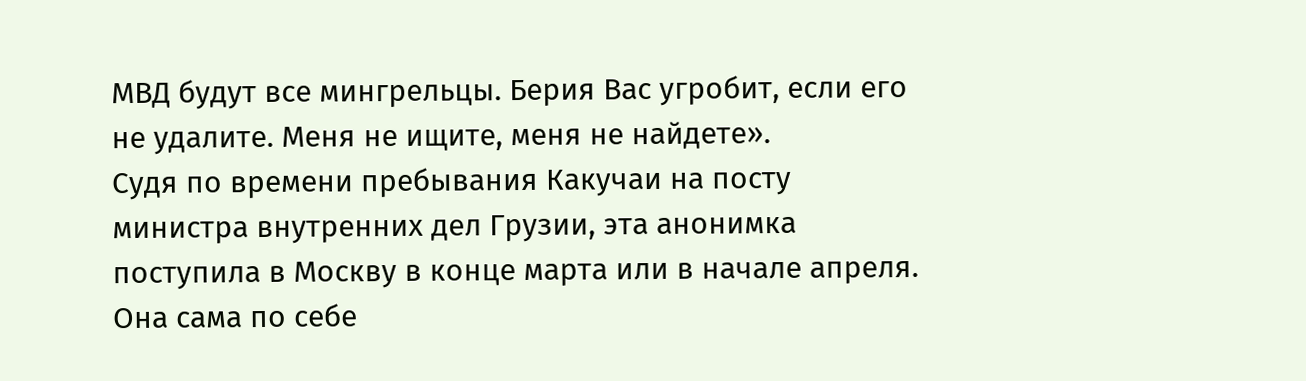МВД будут все мингрельцы. Берия Вас угробит, если его не удалите. Меня не ищите, меня не найдете».
Судя по времени пребывания Какучаи на посту министра внутренних дел Грузии, эта анонимка поступила в Москву в конце марта или в начале апреля. Она сама по себе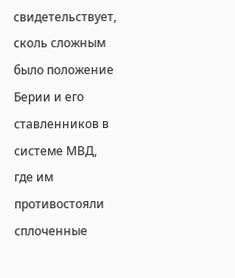свидетельствует, сколь сложным было положение Берии и его ставленников в системе МВД, где им противостояли сплоченные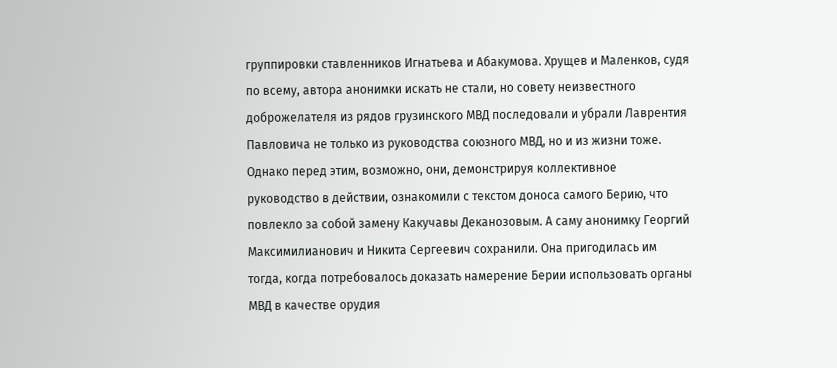группировки ставленников Игнатьева и Абакумова. Хрущев и Маленков, судя по всему, автора анонимки искать не стали, но совету неизвестного доброжелателя из рядов грузинского МВД последовали и убрали Лаврентия Павловича не только из руководства союзного МВД, но и из жизни тоже. Однако перед этим, возможно, они, демонстрируя коллективное руководство в действии, ознакомили с текстом доноса самого Берию, что повлекло за собой замену Какучавы Деканозовым. А саму анонимку Георгий Максимилианович и Никита Сергеевич сохранили. Она пригодилась им тогда, когда потребовалось доказать намерение Берии использовать органы МВД в качестве орудия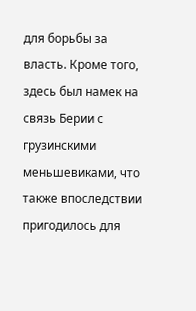для борьбы за власть. Кроме того, здесь был намек на связь Берии с грузинскими меньшевиками, что также впоследствии пригодилось для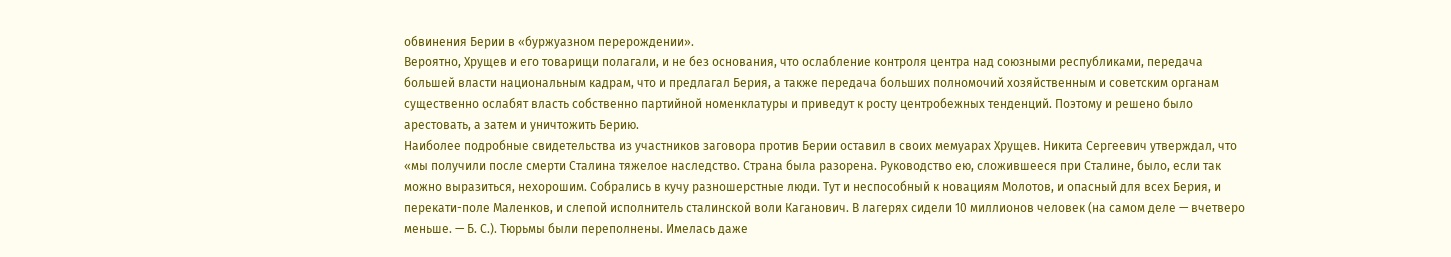обвинения Берии в «буржуазном перерождении».
Вероятно, Хрущев и его товарищи полагали, и не без основания, что ослабление контроля центра над союзными республиками, передача большей власти национальным кадрам, что и предлагал Берия, а также передача больших полномочий хозяйственным и советским органам существенно ослабят власть собственно партийной номенклатуры и приведут к росту центробежных тенденций. Поэтому и решено было арестовать, а затем и уничтожить Берию.
Наиболее подробные свидетельства из участников заговора против Берии оставил в своих мемуарах Хрущев. Никита Сергеевич утверждал, что «мы получили после смерти Сталина тяжелое наследство. Страна была разорена. Руководство ею, сложившееся при Сталине, было, если так можно выразиться, нехорошим. Собрались в кучу разношерстные люди. Тут и неспособный к новациям Молотов, и опасный для всех Берия, и перекати-поле Маленков, и слепой исполнитель сталинской воли Каганович. В лагерях сидели 10 миллионов человек (на самом деле — вчетверо меньше. — Б. С.). Тюрьмы были переполнены. Имелась даже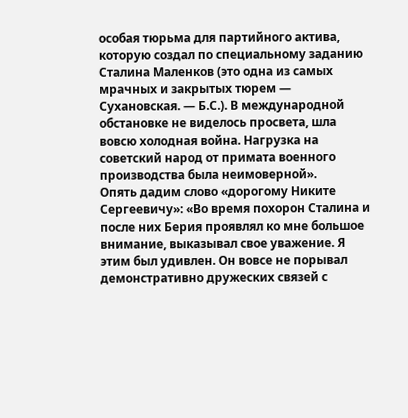особая тюрьма для партийного актива, которую создал по специальному заданию Сталина Маленков (это одна из самых мрачных и закрытых тюрем — Сухановская. — Б.С.). В международной обстановке не виделось просвета, шла вовсю холодная война. Нагрузка на советский народ от примата военного производства была неимоверной».
Опять дадим слово «дорогому Никите Сергеевичу»: «Во время похорон Сталина и после них Берия проявлял ко мне большое внимание, выказывал свое уважение. Я этим был удивлен. Он вовсе не порывал демонстративно дружеских связей с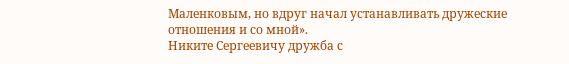Маленковым, но вдруг начал устанавливать дружеские отношения и со мной».
Никите Сергеевичу дружба с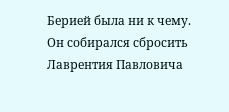Берией была ни к чему. Он собирался сбросить Лаврентия Павловича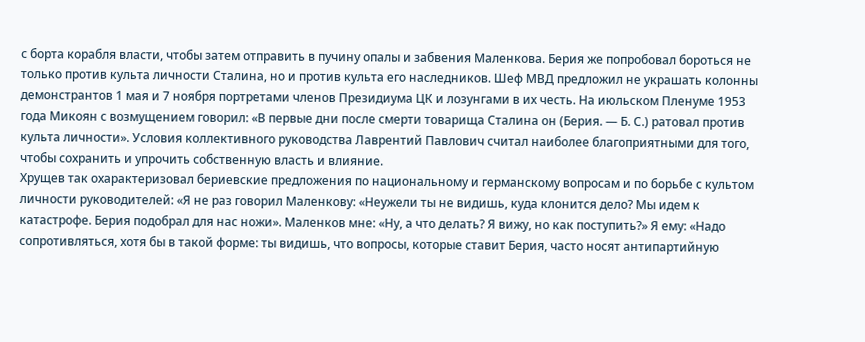с борта корабля власти, чтобы затем отправить в пучину опалы и забвения Маленкова. Берия же попробовал бороться не только против культа личности Сталина, но и против культа его наследников. Шеф МВД предложил не украшать колонны демонстрантов 1 мая и 7 ноября портретами членов Президиума ЦК и лозунгами в их честь. На июльском Пленуме 1953 года Микоян с возмущением говорил: «В первые дни после смерти товарища Сталина он (Берия. — Б. С.) ратовал против культа личности». Условия коллективного руководства Лаврентий Павлович считал наиболее благоприятными для того, чтобы сохранить и упрочить собственную власть и влияние.
Хрущев так охарактеризовал бериевские предложения по национальному и германскому вопросам и по борьбе с культом личности руководителей: «Я не раз говорил Маленкову: «Неужели ты не видишь, куда клонится дело? Мы идем к катастрофе. Берия подобрал для нас ножи». Маленков мне: «Ну, а что делать? Я вижу, но как поступить?» Я ему: «Надо сопротивляться, хотя бы в такой форме: ты видишь, что вопросы, которые ставит Берия, часто носят антипартийную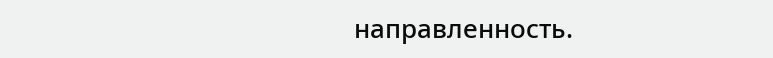направленность.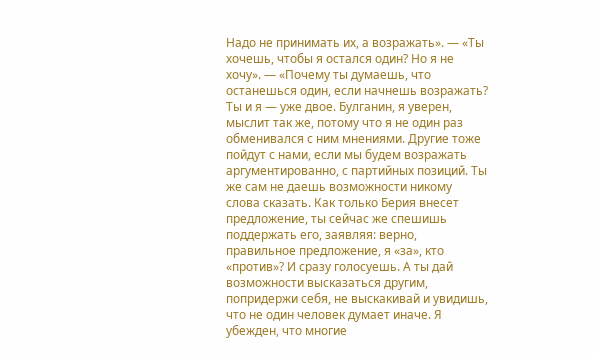Надо не принимать их, а возражать». — «Ты хочешь, чтобы я остался один? Но я не хочу». — «Почему ты думаешь, что останешься один, если начнешь возражать? Ты и я — уже двое. Булганин, я уверен, мыслит так же, потому что я не один раз обменивался с ним мнениями. Другие тоже пойдут с нами, если мы будем возражать аргументированно, с партийных позиций. Ты же сам не даешь возможности никому слова сказать. Как только Берия внесет предложение, ты сейчас же спешишь поддержать его, заявляя: верно, правильное предложение, я «за», кто «против»? И сразу голосуешь. А ты дай возможности высказаться другим, попридержи себя, не выскакивай и увидишь, что не один человек думает иначе. Я убежден, что многие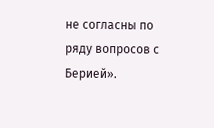не согласны по ряду вопросов с Берией».